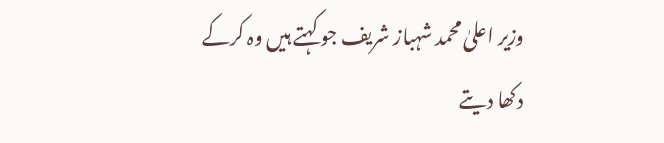وزیر اعلیٰ محمد شہباز شریف جو کہتے ہیں وہ کرکے دکھا دیتے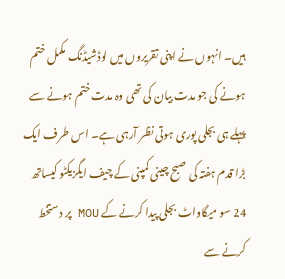ہیں۔ انہوں نے اپنی تقریروں میں لوڈشیڈنگ مکمل ختم ہونے کی جو مدت بیان کی تھی وہ مدت ختم ہونے سے پہلے ہی بجلی پوری ہوتی نظر آرہی ہے۔ اس طرف ایک بڑا قدم ہفتہ کی صبح چینی کمپنی کے چیف ایگزیکٹو کیساتھ 24 سو میگاواٹ بجلی پیدا کرنے کے MOU پر دستخط کرنے سے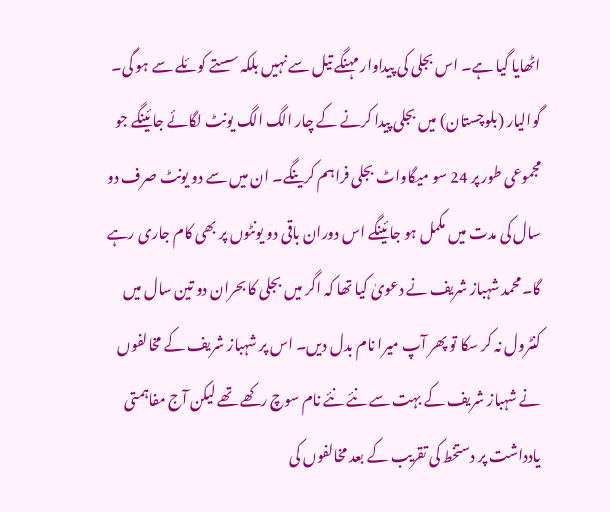اٹھایا گیا ہے۔ اس بجلی کی پیداوار مہنگے تیل سے نہیں بلکہ سستے کوئلے سے ہو گی۔ گوالیار (بلوچستان) میں بجلی پیدا کرنے کے چار الگ الگ یونٹ لگائے جائینگے جو مجموعی طور پر 24 سو میگاواٹ بجلی فراہم کرینگے۔ ان میں سے دو یونٹ صرف دو سال کی مدت میں مکمل ہو جائینگے اس دوران باقی دو یونٹوں پر بھی کام جاری رہے گا۔محمد شہباز شریف نے دعویٰ کیا تھا کہ اگر میں بجلی کا بحران دو تین سال میں کنٹرول نہ کر سکا تو پھر آپ میرا نام بدل دیں۔ اس پر شہباز شریف کے مخالفوں نے شہباز شریف کے بہت سے نئے نئے نام سوچ رکھے تھے لیکن آج مفاہمتی یادداشت پر دستخط کی تقریب کے بعد مخالفوں کی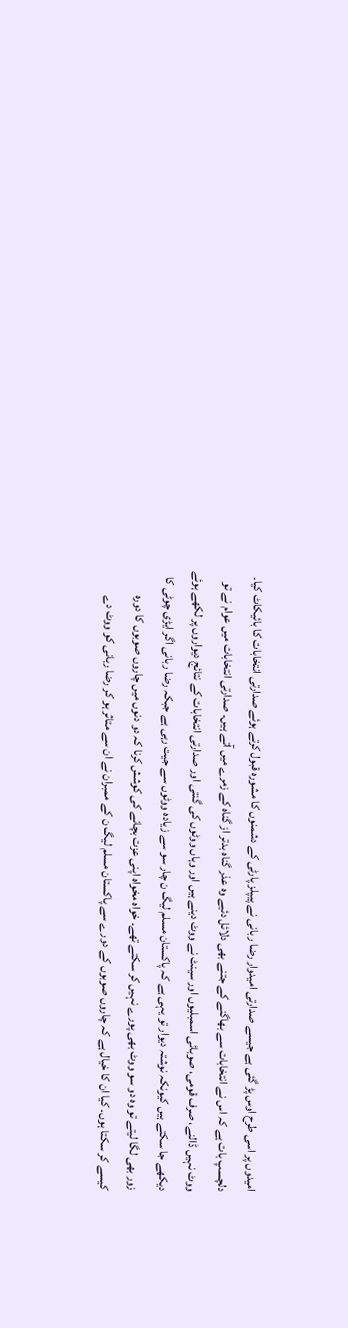امیدوں پر اسی طرح اوس پڑ گئی ہے جیسے صدارتی امیدوار رضا ربانی نے پیپلز پارٹی کے دشمنوں کا مشورہ قبول کرتے ہوئے صدارتی انتخابات کا بائیکاٹ کیا۔ دلچسپ بات ہے کہ اس نے انتخابات سے بھاگنے کے جتنے بھی دلائل دئیے وہ عذر گناہ بدتر از گناہ کے زمرے میں آتے ہیں۔ صدارتی انتخابات میں عوام نے تو ووٹ نہیں ڈالنے، صرف قومی، صوبائی اسمبلیوں اور سینٹ نے ووٹ دینے ہیں اور وہاں ووٹوں کی گنتی اور صدارتی انتخابات کے نتائج دیواروں پر لکھے ہوئے دیکھے جا سکتے ہیں کیونکہ نوشتہ دیوار تو یہی ہے کہ پاکستان مسلم لیگ ن چار سو سے زیادہ ووٹوں سے جیت رہی ہے جبکہ رضا ربانی اگر ایڑی چوٹی کا زور بھی لگا لیتے تو وہ دو سو ووٹ بھی پورے نہیں کر سکتے تھے۔ خواہ مخواہ اپنی عزت بچانے کی کوشش کرنا کہ دو دنوں میں چاروں صوبوں کا دورہ کیسے کر سکتا ہوں۔ کیا ان کا خیال ہے کہ چاروں صوبوں کے دورے سے پاکستان مسلم لیگ ن کے ممبران نے ان سے متاثر ہو کر رضا ربانی کو ووٹ دے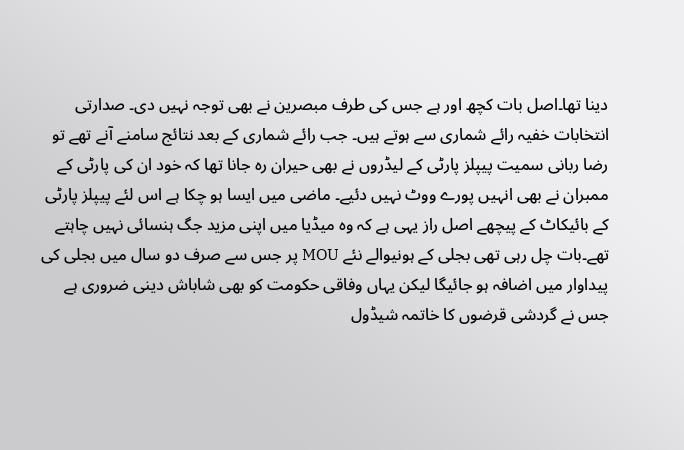دینا تھا۔اصل بات کچھ اور ہے جس کی طرف مبصرین نے بھی توجہ نہیں دی۔ صدارتی انتخابات خفیہ رائے شماری سے ہوتے ہیں۔ جب رائے شماری کے بعد نتائج سامنے آنے تھے تو رضا ربانی سمیت پیپلز پارٹی کے لیڈروں نے بھی حیران رہ جانا تھا کہ خود ان کی پارٹی کے ممبران نے بھی انہیں پورے ووٹ نہیں دئیے۔ ماضی میں ایسا ہو چکا ہے اس لئے پیپلز پارٹی کے بائیکاٹ کے پیچھے اصل راز یہی ہے کہ وہ میڈیا میں اپنی مزید جگ ہنسائی نہیں چاہتے تھے۔بات چل رہی تھی بجلی کے ہونیوالے نئے MOU پر جس سے صرف دو سال میں بجلی کی پیداوار میں اضافہ ہو جائیگا لیکن یہاں وفاقی حکومت کو بھی شاباش دینی ضروری ہے جس نے گردشی قرضوں کا خاتمہ شیڈول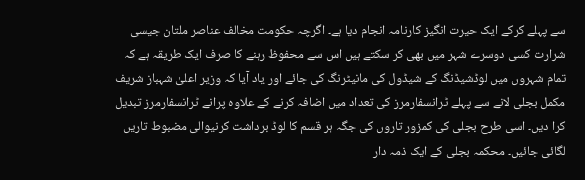سے پہلے کرکے ایک حیرت انگیز کارنامہ انجام دیا ہے۔ اگرچہ حکومت مخالف عناصر ملتان جیسی شرارت کسی دوسرے شہر میں بھی کر سکتے ہیں اس سے محفوظ رہنے کا صرف ایک طریقہ ہے کہ تمام شہروں میں لوڈشیڈنگ کے شیڈول کی مانیٹرنگ کی جائے اور یاد آیا کہ وزیر اعلیٰ شہباز شریف مکمل بجلی لانے سے پہلے ٹرانسفارمرز کی تعداد میں اضافہ کرنے کے علاوہ پرانے ٹرانسفارمرز تبدیل کرا دیں۔ اسی طرح بجلی کی کمزور تاروں کی جگہ ہر قسم کا لوڈ برداشت کرنیوالی مضبوط تاریں لگائی جائیں۔ محکمہ بجلی کے ایک ذمہ دار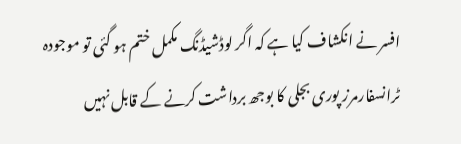افسر نے انکشاف کیا ہے کہ اگر لوڈشیڈنگ مکمل ختم ہو گئی تو موجودہ ٹرانسفارمرز پوری بجلی کا بوجھ برداشت کرنے کے قابل نہیں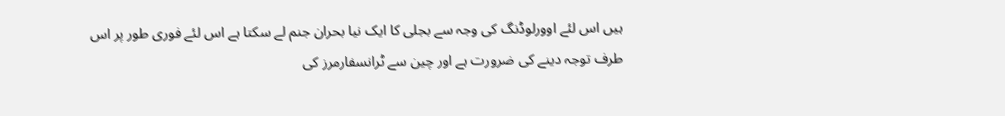ہیں اس لئے اوورلوڈنگ کی وجہ سے بجلی کا ایک نیا بحران جنم لے سکتا ہے اس لئے فوری طور پر اس طرف توجہ دینے کی ضرورت ہے اور چین سے ٹرانسفارمرز کی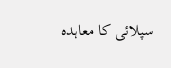سپلائی کا معاہدہ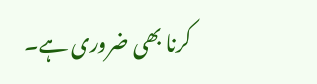کرنا بھی ضروری ہے۔